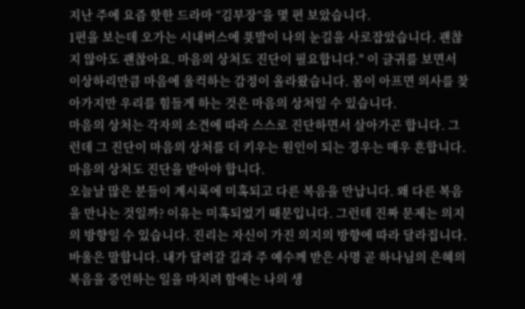지난 주에 요즘 핫한 드라마 “김부장”을 몇 편 보았습니다.
1편을 보는데 오가는 시내버스에 푯발이 나의 눈길을 사로잡았습니다. 괜찮지 않아도 괜찮아요. 마음의 상처도 진단이 필요합니다." 이 글귀를 보면서 이상하리만큼 마음에 울컥하는 감정이 올라왔습니다. 몸이 아프면 의사를 찾아가지만 우리를 힘들게 하는 것은 마음의 상처일 수 있습니다.
마음의 상처는 각자의 소견에 따라 스스로 진단하면서 살아가곤 합니다. 그런데 그 진단이 마음의 상처를 더 키우는 원인이 되는 경우는 매우 흔합니다. 마음의 상처도 진단을 받아야 합니다.
오늘날 많은 분들이 계시록에 미혹되고 다른 복음을 만납니다. 왜 다른 복음을 만나는 것일까? 이유는 미혹되었기 때문입니다. 그런데 진짜 문제는 의지의 방향일 수 있습니다. 진리는 자신이 가진 의지의 방향에 따라 달라집니다.
바울은 말합니다. 내가 달려갈 길과 주 예수께 받은 사명 곧 하나님의 은혜의 복음을 증언하는 일을 마치려 함에는 나의 생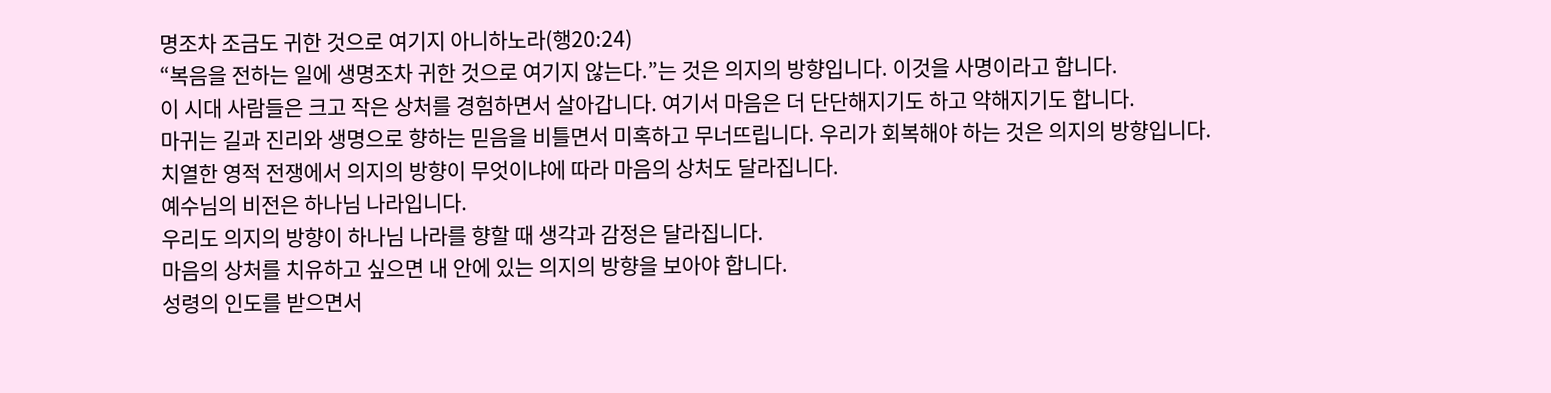명조차 조금도 귀한 것으로 여기지 아니하노라(행20:24)
“복음을 전하는 일에 생명조차 귀한 것으로 여기지 않는다.”는 것은 의지의 방향입니다. 이것을 사명이라고 합니다.
이 시대 사람들은 크고 작은 상처를 경험하면서 살아갑니다. 여기서 마음은 더 단단해지기도 하고 약해지기도 합니다.
마귀는 길과 진리와 생명으로 향하는 믿음을 비틀면서 미혹하고 무너뜨립니다. 우리가 회복해야 하는 것은 의지의 방향입니다.
치열한 영적 전쟁에서 의지의 방향이 무엇이냐에 따라 마음의 상처도 달라집니다.
예수님의 비전은 하나님 나라입니다.
우리도 의지의 방향이 하나님 나라를 향할 때 생각과 감정은 달라집니다.
마음의 상처를 치유하고 싶으면 내 안에 있는 의지의 방향을 보아야 합니다.
성령의 인도를 받으면서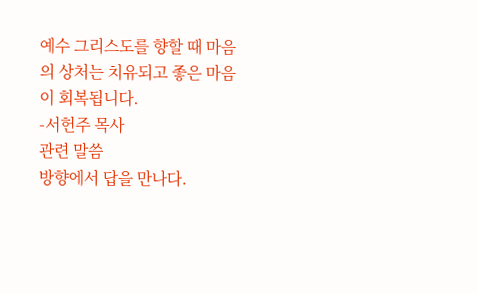예수 그리스도를 향할 때 마음의 상처는 치유되고 좋은 마음이 회복됩니다.
-서헌주 목사
관련 말씀
방향에서 답을 만나다.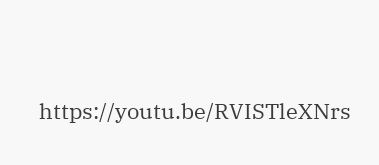https://youtu.be/RVISTleXNrs